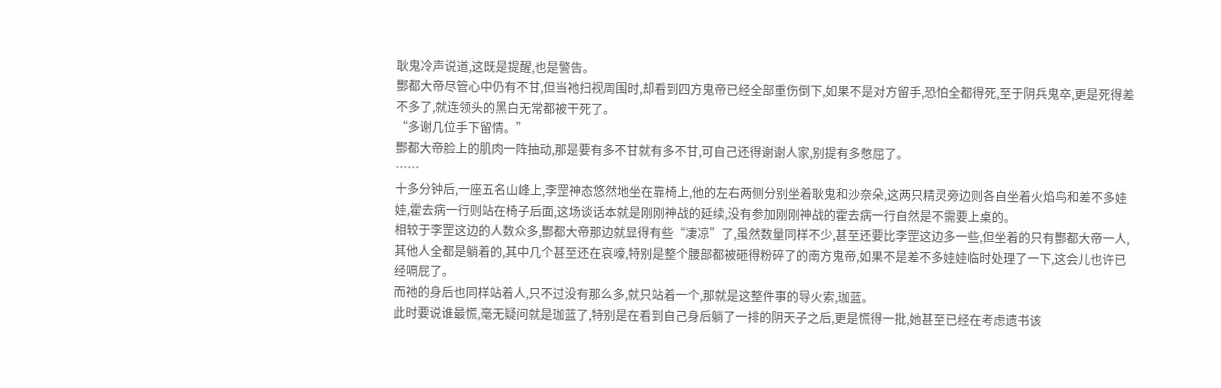耿鬼冷声说道,这既是提醒,也是警告。
酆都大帝尽管心中仍有不甘,但当祂扫视周围时,却看到四方鬼帝已经全部重伤倒下,如果不是对方留手,恐怕全都得死,至于阴兵鬼卒,更是死得差不多了,就连领头的黑白无常都被干死了。
“多谢几位手下留情。”
酆都大帝脸上的肌肉一阵抽动,那是要有多不甘就有多不甘,可自己还得谢谢人家,别提有多憋屈了。
……
十多分钟后,一座五名山峰上,李罡神态悠然地坐在靠椅上,他的左右两侧分别坐着耿鬼和沙奈朵,这两只精灵旁边则各自坐着火焰鸟和差不多娃娃,霍去病一行则站在椅子后面,这场谈话本就是刚刚神战的延续,没有参加刚刚神战的霍去病一行自然是不需要上桌的。
相较于李罡这边的人数众多,酆都大帝那边就显得有些“凄凉”了,虽然数量同样不少,甚至还要比李罡这边多一些,但坐着的只有酆都大帝一人,其他人全都是躺着的,其中几个甚至还在哀嚎,特别是整个腰部都被砸得粉碎了的南方鬼帝,如果不是差不多娃娃临时处理了一下,这会儿也许已经嗝屁了。
而祂的身后也同样站着人,只不过没有那么多,就只站着一个,那就是这整件事的导火索,珈蓝。
此时要说谁最慌,毫无疑问就是珈蓝了,特别是在看到自己身后躺了一排的阴天子之后,更是慌得一批,她甚至已经在考虑遗书该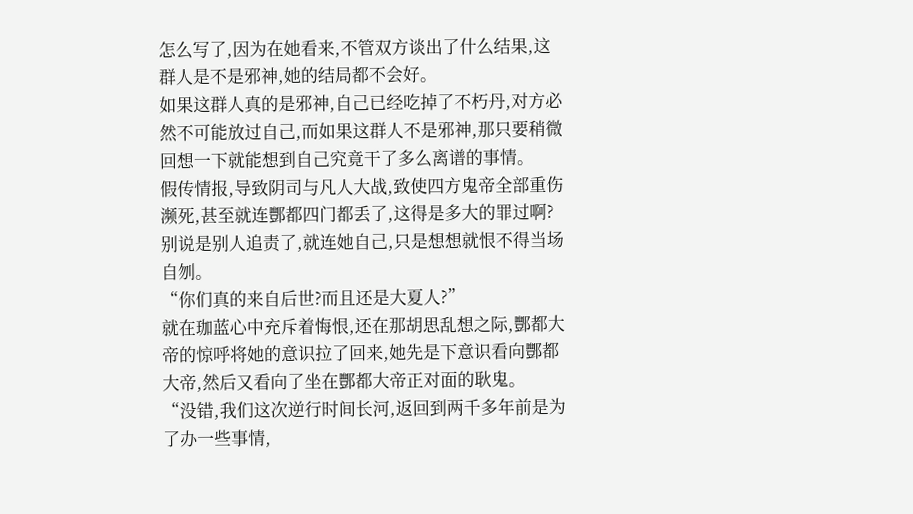怎么写了,因为在她看来,不管双方谈出了什么结果,这群人是不是邪神,她的结局都不会好。
如果这群人真的是邪神,自己已经吃掉了不朽丹,对方必然不可能放过自己,而如果这群人不是邪神,那只要稍微回想一下就能想到自己究竟干了多么离谱的事情。
假传情报,导致阴司与凡人大战,致使四方鬼帝全部重伤濒死,甚至就连酆都四门都丢了,这得是多大的罪过啊?别说是别人追责了,就连她自己,只是想想就恨不得当场自刎。
“你们真的来自后世?而且还是大夏人?”
就在珈蓝心中充斥着悔恨,还在那胡思乱想之际,酆都大帝的惊呼将她的意识拉了回来,她先是下意识看向酆都大帝,然后又看向了坐在酆都大帝正对面的耿鬼。
“没错,我们这次逆行时间长河,返回到两千多年前是为了办一些事情,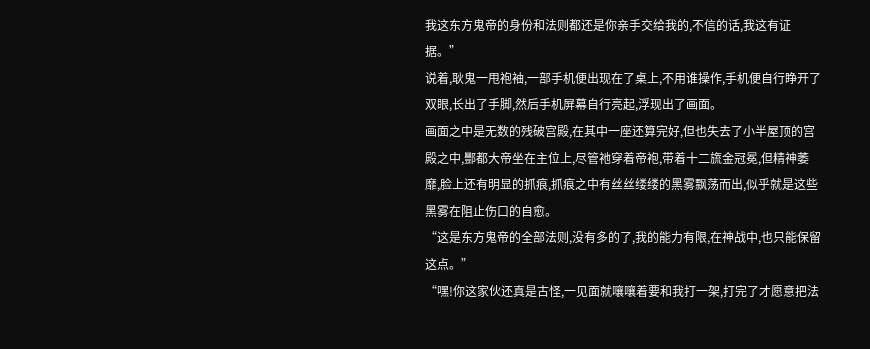我这东方鬼帝的身份和法则都还是你亲手交给我的,不信的话,我这有证据。”
说着,耿鬼一甩袍袖,一部手机便出现在了桌上,不用谁操作,手机便自行睁开了双眼,长出了手脚,然后手机屏幕自行亮起,浮现出了画面。
画面之中是无数的残破宫殿,在其中一座还算完好,但也失去了小半屋顶的宫殿之中,酆都大帝坐在主位上,尽管祂穿着帝袍,带着十二旒金冠冕,但精神萎靡,脸上还有明显的抓痕,抓痕之中有丝丝缕缕的黑雾飘荡而出,似乎就是这些黑雾在阻止伤口的自愈。
“这是东方鬼帝的全部法则,没有多的了,我的能力有限,在神战中,也只能保留这点。”
“嘿!你这家伙还真是古怪,一见面就嚷嚷着要和我打一架,打完了才愿意把法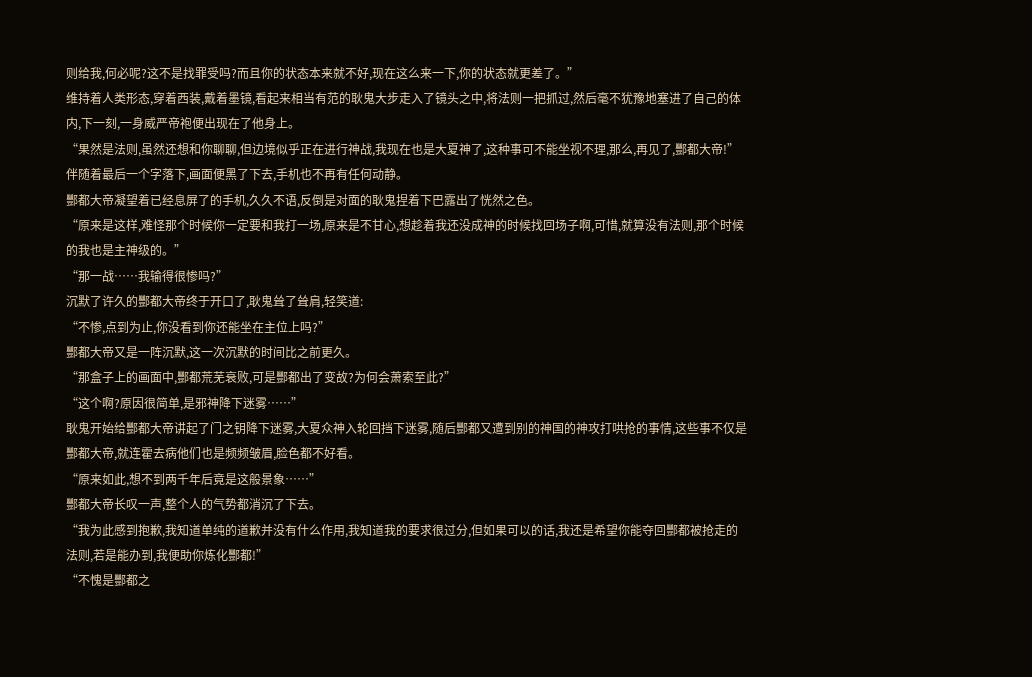则给我,何必呢?这不是找罪受吗?而且你的状态本来就不好,现在这么来一下,你的状态就更差了。”
维持着人类形态,穿着西装,戴着墨镜,看起来相当有范的耿鬼大步走入了镜头之中,将法则一把抓过,然后毫不犹豫地塞进了自己的体内,下一刻,一身威严帝袍便出现在了他身上。
“果然是法则,虽然还想和你聊聊,但边境似乎正在进行神战,我现在也是大夏神了,这种事可不能坐视不理,那么,再见了,酆都大帝!”
伴随着最后一个字落下,画面便黑了下去,手机也不再有任何动静。
酆都大帝凝望着已经息屏了的手机,久久不语,反倒是对面的耿鬼捏着下巴露出了恍然之色。
“原来是这样,难怪那个时候你一定要和我打一场,原来是不甘心,想趁着我还没成神的时候找回场子啊,可惜,就算没有法则,那个时候的我也是主神级的。”
“那一战……我输得很惨吗?”
沉默了许久的酆都大帝终于开口了,耿鬼耸了耸肩,轻笑道:
“不惨,点到为止,你没看到你还能坐在主位上吗?”
酆都大帝又是一阵沉默,这一次沉默的时间比之前更久。
“那盒子上的画面中,酆都荒芜衰败,可是酆都出了变故?为何会萧索至此?”
“这个啊?原因很简单,是邪神降下迷雾……”
耿鬼开始给酆都大帝讲起了门之钥降下迷雾,大夏众神入轮回挡下迷雾,随后酆都又遭到别的神国的神攻打哄抢的事情,这些事不仅是酆都大帝,就连霍去病他们也是频频皱眉,脸色都不好看。
“原来如此,想不到两千年后竟是这般景象……”
酆都大帝长叹一声,整个人的气势都消沉了下去。
“我为此感到抱歉,我知道单纯的道歉并没有什么作用,我知道我的要求很过分,但如果可以的话,我还是希望你能夺回酆都被抢走的法则,若是能办到,我便助你炼化酆都!”
“不愧是酆都之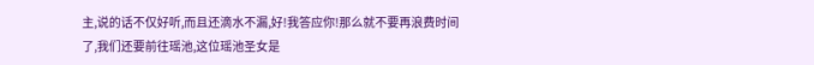主,说的话不仅好听,而且还滴水不漏,好!我答应你!那么就不要再浪费时间了,我们还要前往瑶池,这位瑶池圣女是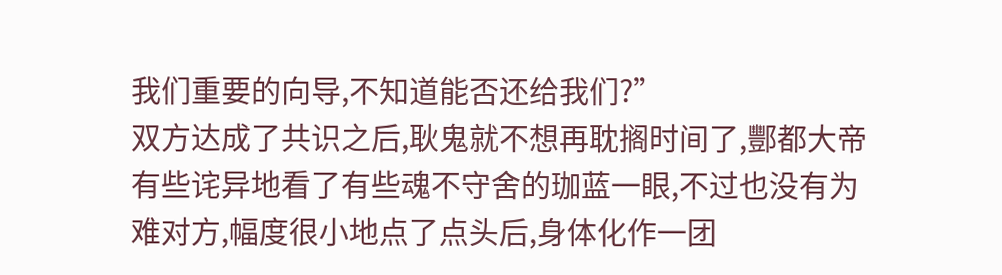我们重要的向导,不知道能否还给我们?”
双方达成了共识之后,耿鬼就不想再耽搁时间了,酆都大帝有些诧异地看了有些魂不守舍的珈蓝一眼,不过也没有为难对方,幅度很小地点了点头后,身体化作一团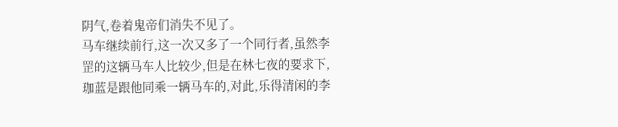阴气,卷着鬼帝们消失不见了。
马车继续前行,这一次又多了一个同行者,虽然李罡的这辆马车人比较少,但是在林七夜的要求下,珈蓝是跟他同乘一辆马车的,对此,乐得清闲的李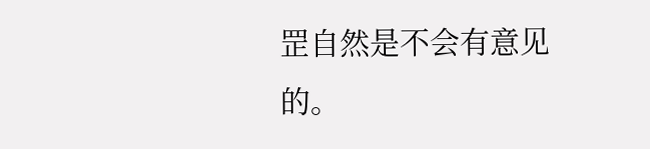罡自然是不会有意见的。